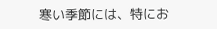寒い季節には、特にお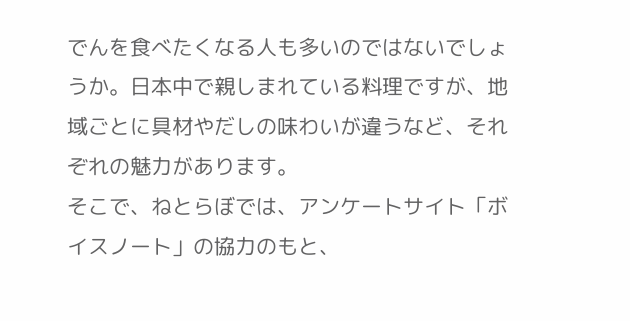でんを食べたくなる人も多いのではないでしょうか。日本中で親しまれている料理ですが、地域ごとに具材やだしの味わいが違うなど、それぞれの魅力があります。
そこで、ねとらぼでは、アンケートサイト「ボイスノート」の協力のもと、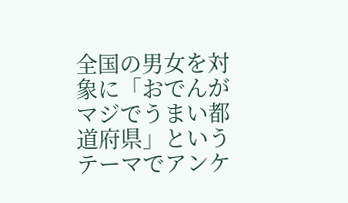全国の男女を対象に「おでんがマジでうまい都道府県」というテーマでアンケ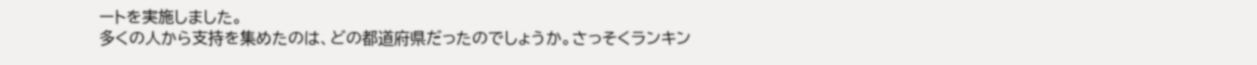ートを実施しました。
多くの人から支持を集めたのは、どの都道府県だったのでしょうか。さっそくランキン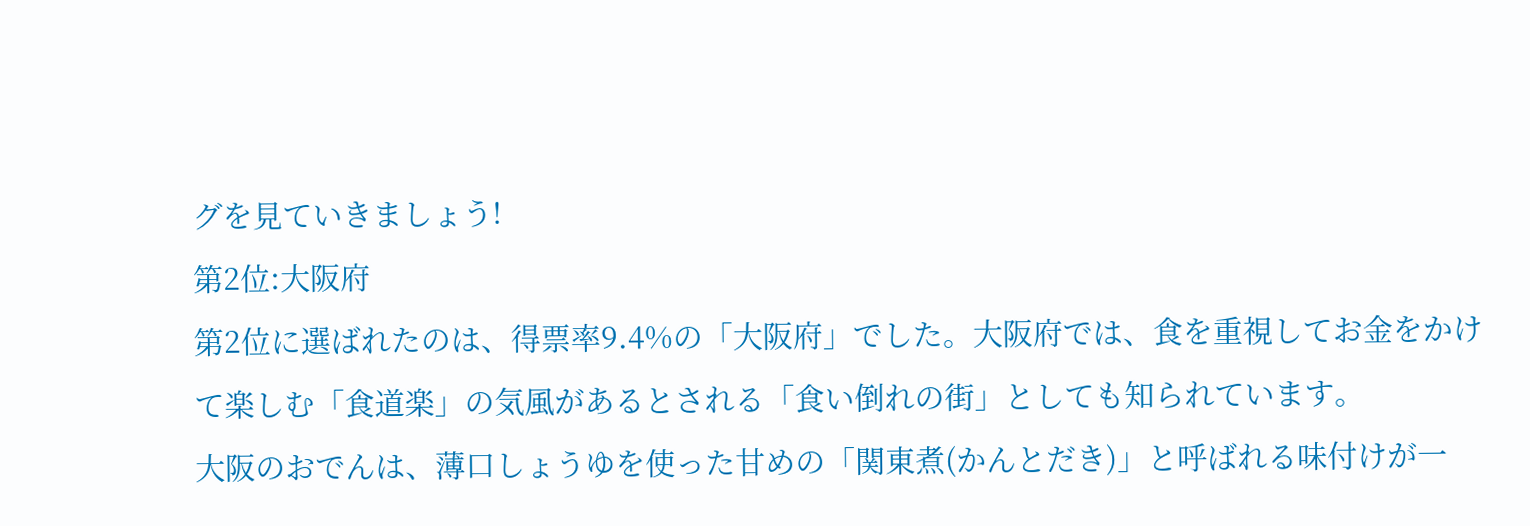グを見ていきましょう!
第2位:大阪府
第2位に選ばれたのは、得票率9.4%の「大阪府」でした。大阪府では、食を重視してお金をかけて楽しむ「食道楽」の気風があるとされる「食い倒れの街」としても知られています。
大阪のおでんは、薄口しょうゆを使った甘めの「関東煮(かんとだき)」と呼ばれる味付けが一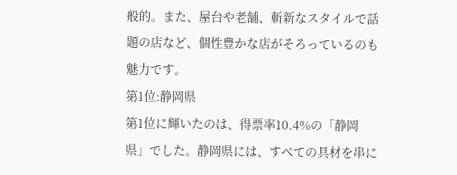般的。また、屋台や老舗、斬新なスタイルで話題の店など、個性豊かな店がそろっているのも魅力です。
第1位:静岡県
第1位に輝いたのは、得票率10.4%の「静岡県」でした。静岡県には、すべての具材を串に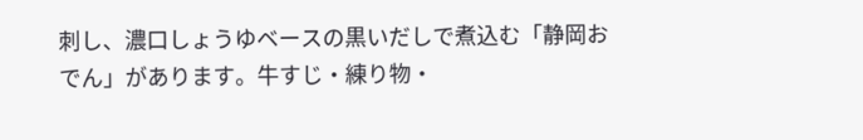刺し、濃口しょうゆベースの黒いだしで煮込む「静岡おでん」があります。牛すじ・練り物・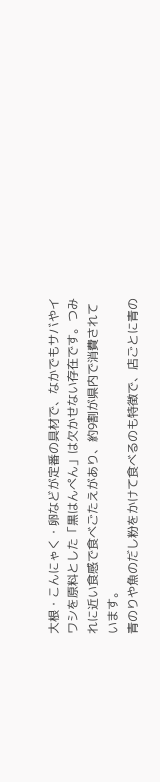大根・こんにゃく・卵などが定番の具材で、なかでもサバやイワシを原料とした「黒はんぺん」は欠かせない存在です。つみれに近い食感で食べごたえがあり、約9割が県内で消費されています。
青のりや魚のだし粉をかけて食べるのも特徴で、店ごとに青の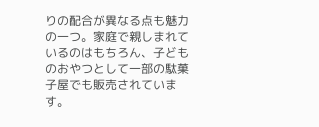りの配合が異なる点も魅力の一つ。家庭で親しまれているのはもちろん、子どものおやつとして一部の駄菓子屋でも販売されています。